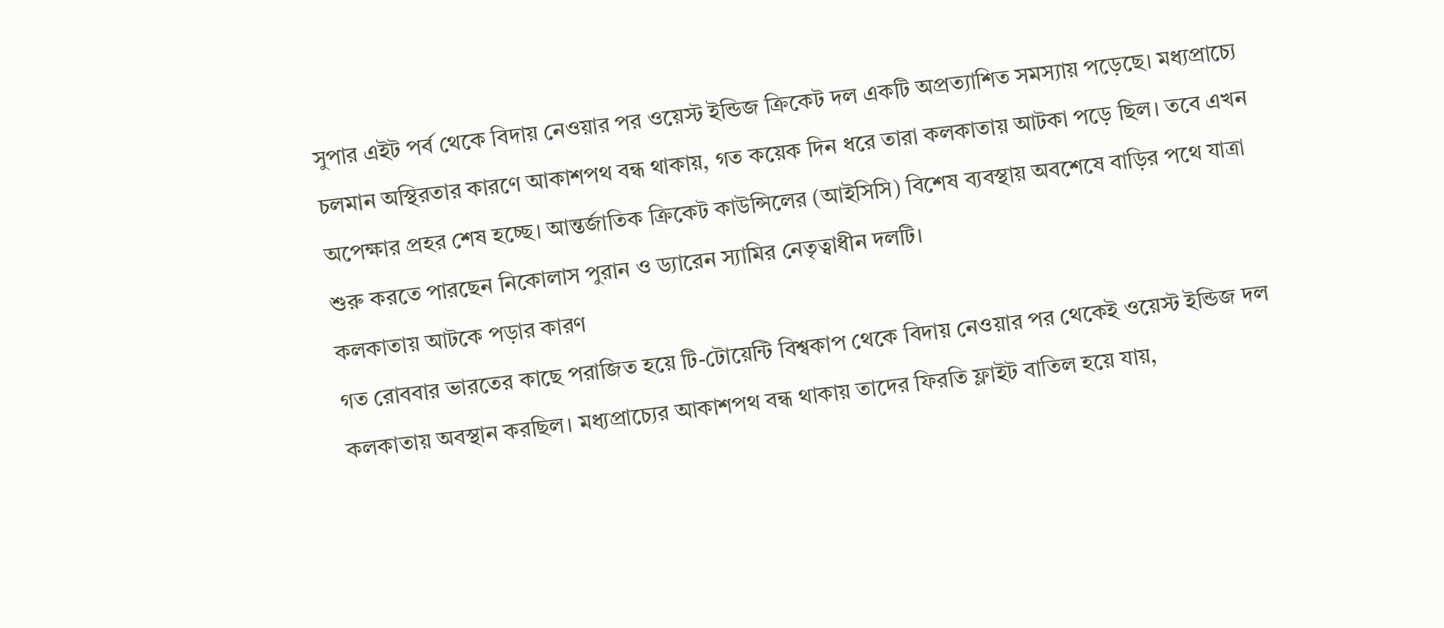সুপার এইট পর্ব থেকে বিদায় নেওয়ার পর ওয়েস্ট ইন্ডিজ ক্রিকেট দল একটি অপ্রত্যাশিত সমস্যায় পড়েছে। মধ্যপ্রাচ্যে চলমান অস্থিরতার কারণে আকাশপথ বন্ধ থাকায়, গত কয়েক দিন ধরে তারা কলকাতায় আটকা পড়ে ছিল। তবে এখন অপেক্ষার প্রহর শেষ হচ্ছে। আন্তর্জাতিক ক্রিকেট কাউন্সিলের (আইসিসি) বিশেষ ব্যবস্থায় অবশেষে বাড়ির পথে যাত্রা শুরু করতে পারছেন নিকোলাস পুরান ও ড্যারেন স্যামির নেতৃত্বাধীন দলটি।
কলকাতায় আটকে পড়ার কারণ
গত রোববার ভারতের কাছে পরাজিত হয়ে টি-টোয়েন্টি বিশ্বকাপ থেকে বিদায় নেওয়ার পর থেকেই ওয়েস্ট ইন্ডিজ দল কলকাতায় অবস্থান করছিল। মধ্যপ্রাচ্যের আকাশপথ বন্ধ থাকায় তাদের ফিরতি ফ্লাইট বাতিল হয়ে যায়,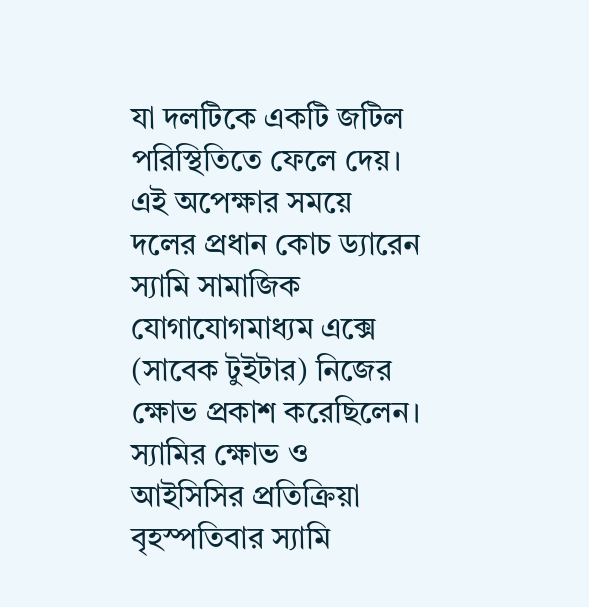যা দলটিকে একটি জটিল পরিস্থিতিতে ফেলে দেয়। এই অপেক্ষার সময়ে দলের প্রধান কোচ ড্যারেন স্যামি সামাজিক যোগাযোগমাধ্যম এক্সে (সাবেক টুইটার) নিজের ক্ষোভ প্রকাশ করেছিলেন।
স্যামির ক্ষোভ ও আইসিসির প্রতিক্রিয়া
বৃহস্পতিবার স্যামি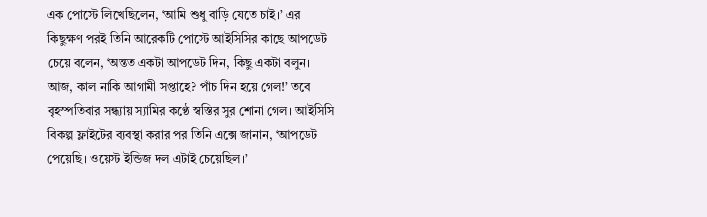এক পোস্টে লিখেছিলেন, ‘আমি শুধু বাড়ি যেতে চাই।’ এর কিছুক্ষণ পরই তিনি আরেকটি পোস্টে আইসিসির কাছে আপডেট চেয়ে বলেন, ‘অন্তত একটা আপডেট দিন, কিছু একটা বলুন। আজ, কাল নাকি আগামী সপ্তাহে? পাঁচ দিন হয়ে গেল!’ তবে বৃহস্পতিবার সন্ধ্যায় স্যামির কণ্ঠে স্বস্তির সুর শোনা গেল। আইসিসি বিকল্প ফ্লাইটের ব্যবস্থা করার পর তিনি এক্সে জানান, ‘আপডেট পেয়েছি। ওয়েস্ট ইন্ডিজ দল এটাই চেয়েছিল।’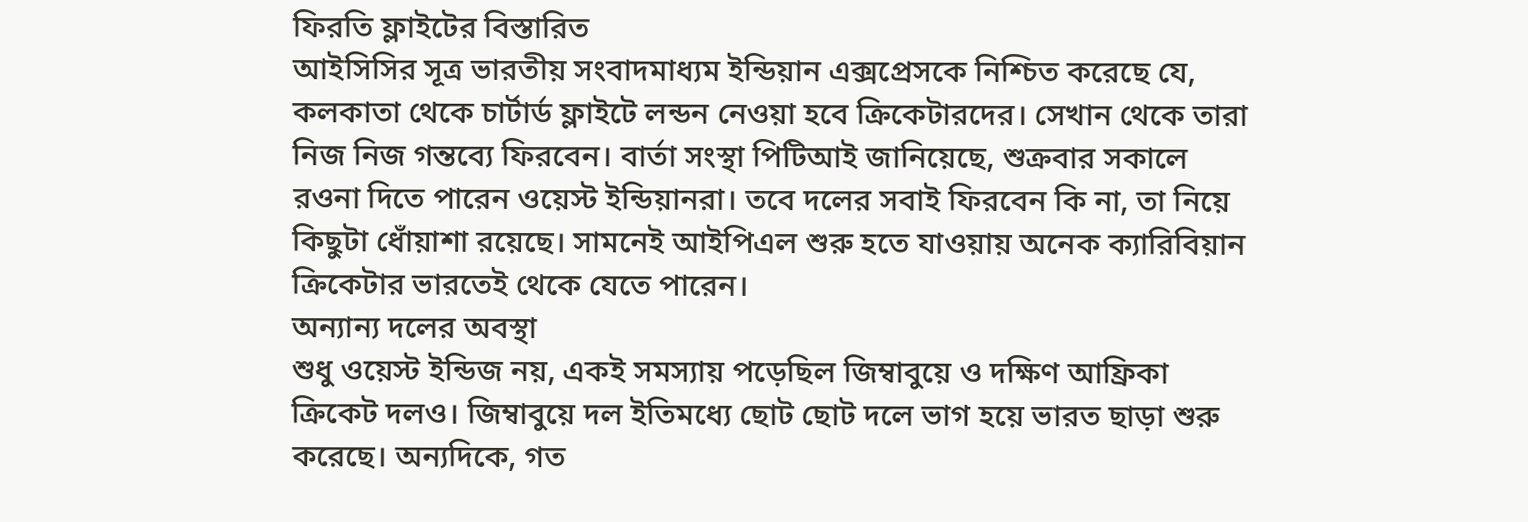ফিরতি ফ্লাইটের বিস্তারিত
আইসিসির সূত্র ভারতীয় সংবাদমাধ্যম ইন্ডিয়ান এক্সপ্রেসকে নিশ্চিত করেছে যে, কলকাতা থেকে চার্টার্ড ফ্লাইটে লন্ডন নেওয়া হবে ক্রিকেটারদের। সেখান থেকে তারা নিজ নিজ গন্তব্যে ফিরবেন। বার্তা সংস্থা পিটিআই জানিয়েছে, শুক্রবার সকালে রওনা দিতে পারেন ওয়েস্ট ইন্ডিয়ানরা। তবে দলের সবাই ফিরবেন কি না, তা নিয়ে কিছুটা ধোঁয়াশা রয়েছে। সামনেই আইপিএল শুরু হতে যাওয়ায় অনেক ক্যারিবিয়ান ক্রিকেটার ভারতেই থেকে যেতে পারেন।
অন্যান্য দলের অবস্থা
শুধু ওয়েস্ট ইন্ডিজ নয়, একই সমস্যায় পড়েছিল জিম্বাবুয়ে ও দক্ষিণ আফ্রিকা ক্রিকেট দলও। জিম্বাবুয়ে দল ইতিমধ্যে ছোট ছোট দলে ভাগ হয়ে ভারত ছাড়া শুরু করেছে। অন্যদিকে, গত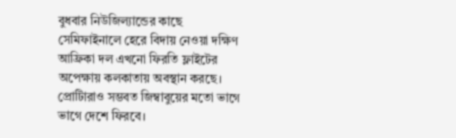বুধবার নিউজিল্যান্ডের কাছে সেমিফাইনালে হেরে বিদায় নেওয়া দক্ষিণ আফ্রিকা দল এখনো ফিরতি ফ্লাইটের অপেক্ষায় কলকাতায় অবস্থান করছে। প্রোটিারাও সম্ভবত জিম্বাবুয়ের মতো ভাগে ভাগে দেশে ফিরবে।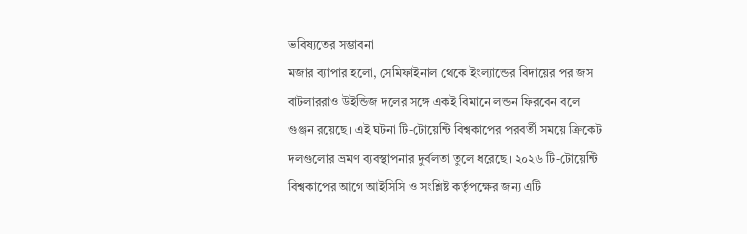ভবিষ্যতের সম্ভাবনা
মজার ব্যাপার হলো, সেমিফাইনাল থেকে ইংল্যান্ডের বিদায়ের পর জস বাটলাররাও উইন্ডিজ দলের সঙ্গে একই বিমানে লন্ডন ফিরবেন বলে গুঞ্জন রয়েছে। এই ঘটনা টি-টোয়েন্টি বিশ্বকাপের পরবর্তী সময়ে ক্রিকেট দলগুলোর ভ্রমণ ব্যবস্থাপনার দুর্বলতা তুলে ধরেছে। ২০২৬ টি-টোয়েন্টি বিশ্বকাপের আগে আইসিসি ও সংশ্লিষ্ট কর্তৃপক্ষের জন্য এটি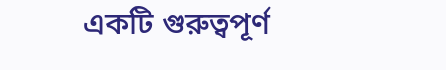একটি গুরুত্বপূর্ণ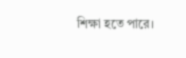শিক্ষা হতে পারে।